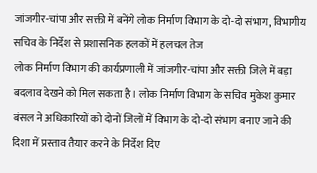जांजगीर-चांपा और सक्ती में बनेंगे लोक निर्माण विभाग के दो-दो संभाग, विभागीय सचिव के निर्देश से प्रशासनिक हलकों में हलचल तेज
लोक निर्माण विभाग की कार्यप्रणाली में जांजगीर-चांपा और सक्ती जिले में बड़ा बदलाव देखने को मिल सकता है। लोक निर्माण विभाग के सचिव मुकेश कुमार बंसल ने अधिकारियों को दोनों जिलों में विभाग के दो-दो संभाग बनाए जाने की दिशा में प्रस्ताव तैयार करने के निर्देश दिए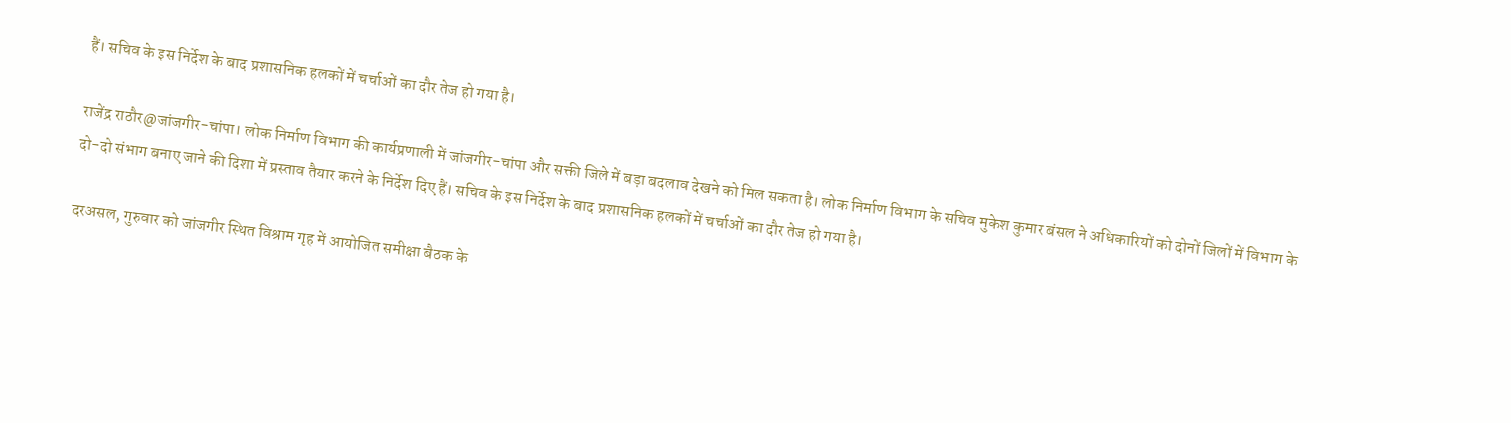हैं। सचिव के इस निर्देश के बाद प्रशासनिक हलकों में चर्चाओं का दौर तेज हो गया है।

राजेंद्र राठौर@जांजगीर-चांपा। लोक निर्माण विभाग की कार्यप्रणाली में जांजगीर-चांपा और सक्ती जिले में बड़ा बदलाव देखने को मिल सकता है। लोक निर्माण विभाग के सचिव मुकेश कुमार बंसल ने अधिकारियों को दोनों जिलों में विभाग के दो-दो संभाग बनाए जाने की दिशा में प्रस्ताव तैयार करने के निर्देश दिए हैं। सचिव के इस निर्देश के बाद प्रशासनिक हलकों में चर्चाओं का दौर तेज हो गया है।

दरअसल, गुरुवार को जांजगीर स्थित विश्राम गृह में आयोजित समीक्षा बैठक के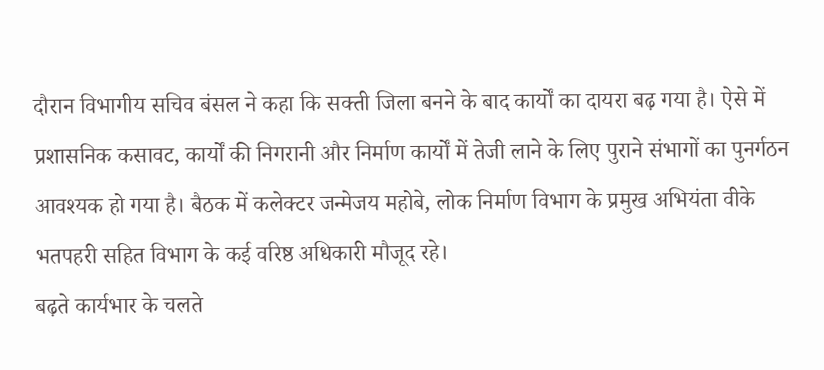दौरान विभागीय सचिव बंसल ने कहा कि सक्ती जिला बनने के बाद कार्यों का दायरा बढ़ गया है। ऐसे में प्रशासनिक कसावट, कार्यों की निगरानी और निर्माण कार्यों में तेजी लाने के लिए पुराने संभागों का पुनर्गठन आवश्यक हो गया है। बैठक में कलेक्टर जन्मेजय महोबे, लोक निर्माण विभाग के प्रमुख अभियंता वीके भतपहरी सहित विभाग के कई वरिष्ठ अधिकारी मौजूद रहे।
बढ़ते कार्यभार के चलते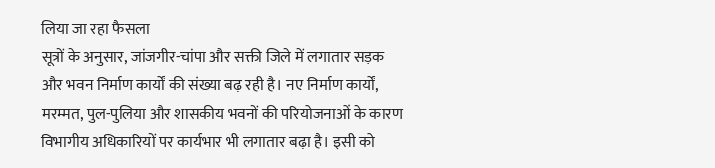लिया जा रहा फैसला
सूत्रों के अनुसार, जांजगीर-चांपा और सक्ती जिले में लगातार सड़क और भवन निर्माण कार्यों की संख्या बढ़ रही है। नए निर्माण कार्यों, मरम्मत, पुल-पुलिया और शासकीय भवनों की परियोजनाओं के कारण विभागीय अधिकारियों पर कार्यभार भी लगातार बढ़ा है। इसी को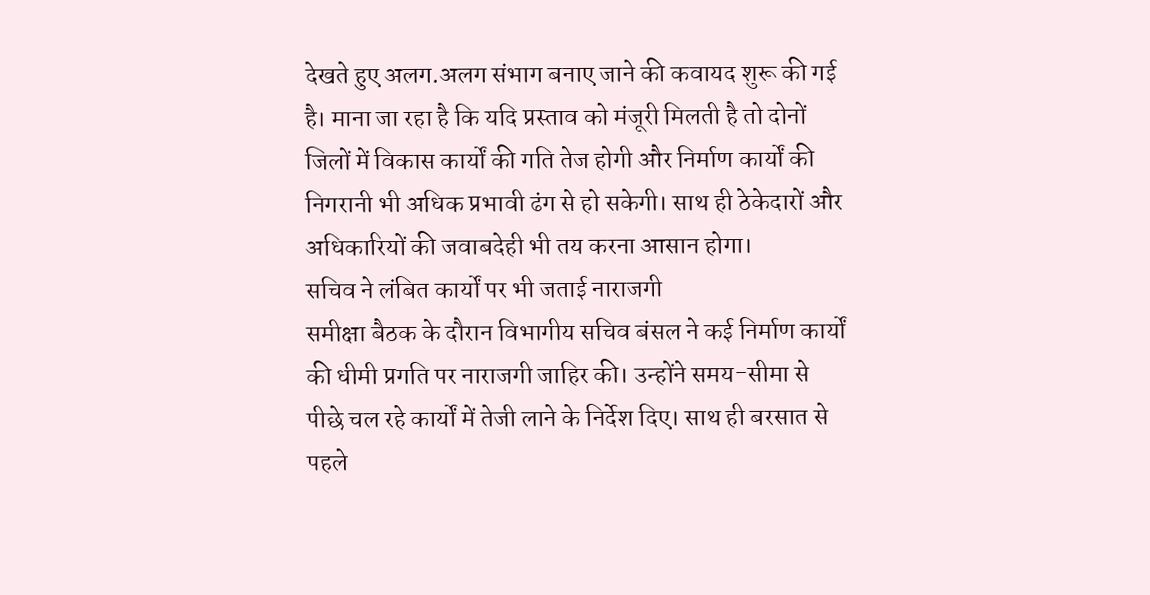देखते हुए अलग.अलग संभाग बनाए जाने की कवायद शुरू की गई है। माना जा रहा है कि यदि प्रस्ताव को मंजूरी मिलती है तो दोनों जिलों में विकास कार्यों की गति तेज होगी और निर्माण कार्यों की निगरानी भी अधिक प्रभावी ढंग से हो सकेगी। साथ ही ठेकेदारों और अधिकारियों की जवाबदेही भी तय करना आसान होगा।
सचिव ने लंबित कार्यों पर भी जताई नाराजगी
समीक्षा बैठक के दौरान विभागीय सचिव बंसल ने कई निर्माण कार्यों की धीमी प्रगति पर नाराजगी जाहिर की। उन्होंने समय-सीमा से पीछे चल रहे कार्यों में तेजी लाने के निर्देश दिए। साथ ही बरसात से पहले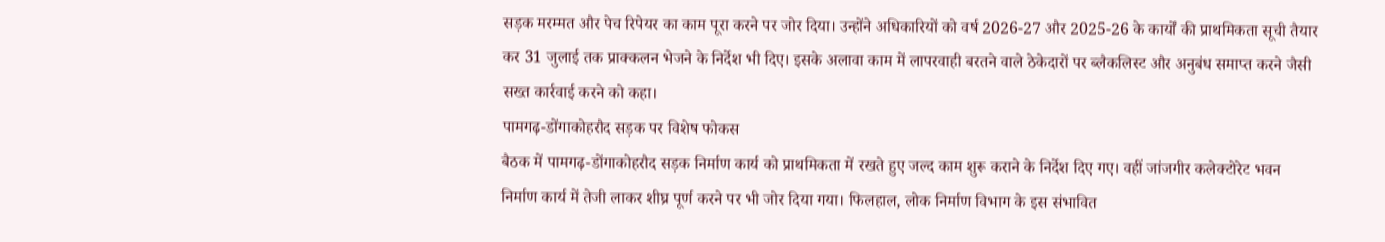सड़क मरम्मत और पेच रिपेयर का काम पूरा करने पर जोर दिया। उन्होंने अधिकारियों को वर्ष 2026-27 और 2025-26 के कार्यों की प्राथमिकता सूची तैयार कर 31 जुलाई तक प्राक्कलन भेजने के निर्देश भी दिए। इसके अलावा काम में लापरवाही बरतने वाले ठेकेदारों पर ब्लैकलिस्ट और अनुबंध समाप्त करने जैसी सख्त कार्रवाई करने को कहा।
पामगढ़-डोंगाकोहरौद सड़क पर विशेष फोकस
बैठक में पामगढ़-डोंगाकोहरौद सड़क निर्माण कार्य को प्राथमिकता में रखते हुए जल्द काम शुरू कराने के निर्देश दिए गए। वहीं जांजगीर कलेक्टोरेट भवन निर्माण कार्य में तेजी लाकर शीघ्र पूर्ण करने पर भी जोर दिया गया। फिलहाल, लोक निर्माण विभाग के इस संभावित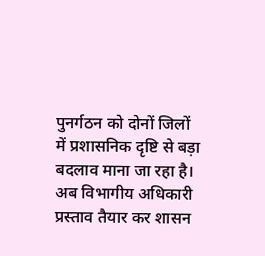पुनर्गठन को दोनों जिलों में प्रशासनिक दृष्टि से बड़ा बदलाव माना जा रहा है। अब विभागीय अधिकारी प्रस्ताव तैयार कर शासन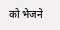को भेजने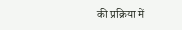की प्रक्रिया में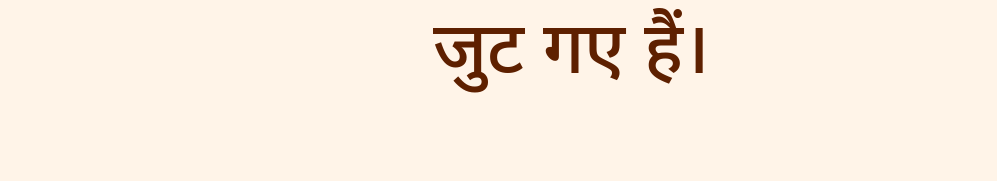जुट गए हैं।